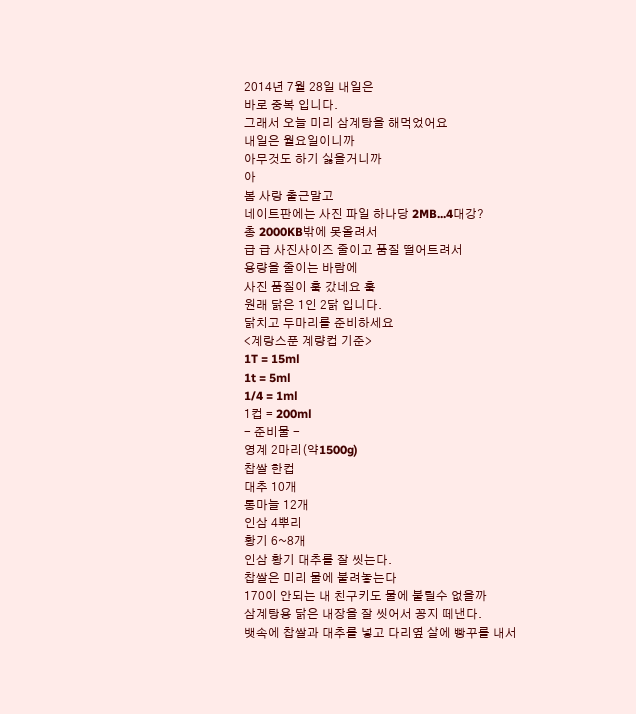2014년 7월 28일 내일은
바로 중복 입니다.
그래서 오늘 미리 삼계탕을 해먹었어요
내일은 월요일이니까
아무것도 하기 싫을거니까
아
봄 사랑 출근말고
네이트판에는 사진 파일 하나당 2MB...4대강?
총 2000KB밖에 못올려서
급 급 사진사이즈 줄이고 품질 떨어트려서
용량을 줄이는 바람에
사진 품질이 훜 갔네요 훜
원래 닭은 1인 2닭 입니다.
닭치고 두마리를 준비하세요
<계랑스푼 계량컵 기준>
1T = 15ml
1t = 5ml
1/4 = 1ml
1컵 = 200ml
- 준비물 -
영계 2마리(약1500g)
찹쌀 한컵
대추 10개
통마늘 12개
인삼 4뿌리
황기 6~8개
인삼 황기 대추를 잘 씻는다.
찹쌀은 미리 물에 불려놓는다
170이 안되는 내 친구키도 물에 불릴수 없을까
삼계탕용 닭은 내장을 잘 씻어서 꽁지 떼낸다.
뱃속에 찹쌀과 대추를 넣고 다리옆 살에 빵꾸를 내서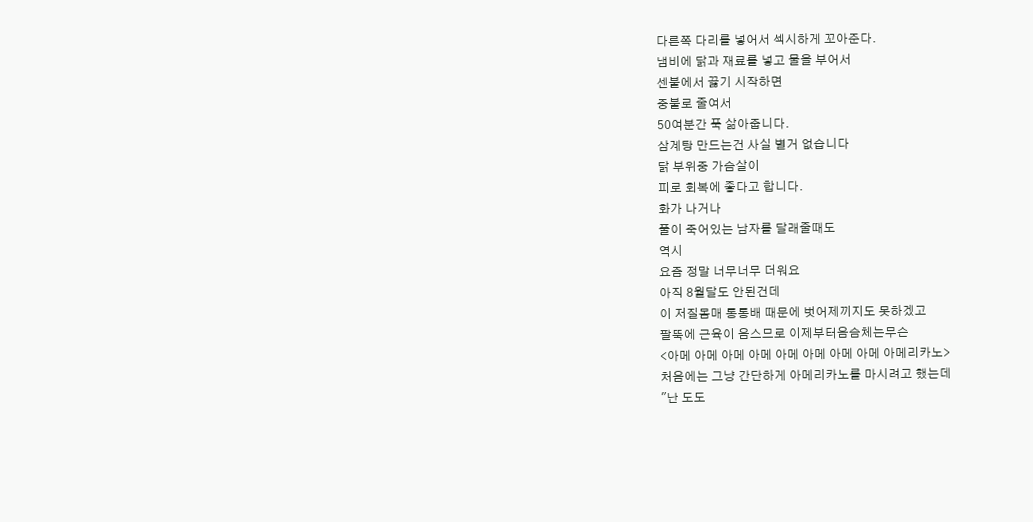다른쪽 다리를 넣어서 섹시하게 꼬아준다.
냄비에 닭과 재료를 넣고 물을 부어서
센불에서 끓기 시작하면
중불로 줄여서
50여분간 푹 삶아줍니다.
삼계탕 만드는건 사실 별거 없습니다
닭 부위중 가슴살이
피로 회복에 좋다고 합니다.
화가 나거나
풀이 죽어있는 남자를 달래줄때도
역시
요즘 정말 너무너무 더워요
아직 8월달도 안된건데
이 저질몸매 통통배 때문에 벗어제끼지도 못하겠고
팔뚝에 근육이 음스므로 이제부터음슴체는무슨
<아메 아메 아메 아메 아메 아메 아메 아메 아메리카노>
처음에는 그냥 간단하게 아메리카노를 마시려고 했는데
"난 도도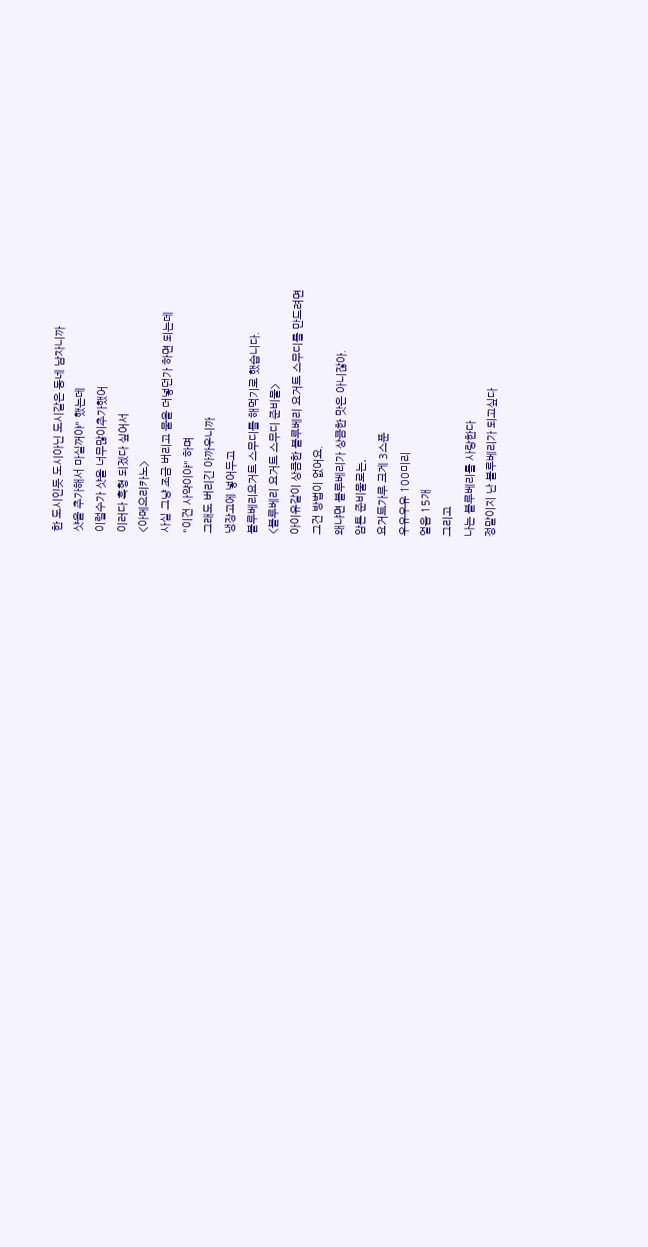한 도시인듯 도시아닌 도시같은 동네 남자니까
샷을 추가해서 마실꺼야" 했는데
이럴수가 샷을 너무많이추가했어
이러다 흑형 되겠다 싶어서
<아메으리카노>
사실 그냥 조금 버리고 물을 더넣던가 하면 되는데
"이건 사약이야" 하며
그래도 버리긴 아까우니까
냉장고에 넣어두고
블루베리요거트 스무디를 해먹기로 했습니다.
<블루베리 요거트 스무디 준비물>
아이유같이 상큼한 블루베리 요거트 스무디를 만드려면
그건 방법이 없어요.
왜냐면 블루베리가 상큼한 맛은 아니잖아.
암튼 준비물로는,
요거트가루 크게 3스푼
우유우유 100미리
얼음 15개
그리고
나는 블루베리를 사랑한다
정말이지 난 블루베리가 되고싶다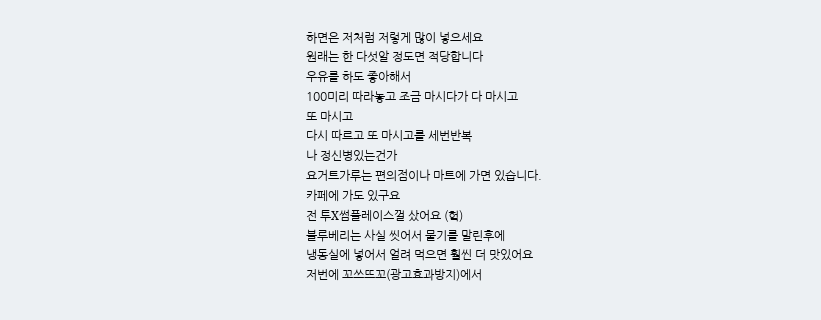하면은 저처럼 저렇게 많이 넣으세요
원래는 한 다섯알 정도면 적당합니다
우유를 하도 좋아해서
100미리 따라놓고 조금 마시다가 다 마시고
또 마시고
다시 따르고 또 마시고를 세번반복
나 정신병있는건가
요거트가루는 편의점이나 마트에 가면 있습니다.
카페에 가도 있구요
전 투X썸플레이스껄 샀어요 (헠)
블루베리는 사실 씻어서 물기를 말린후에
냉동실에 넣어서 얼려 먹으면 훨씬 더 맛있어요
저번에 꼬쓰뜨꼬(광고효과방지)에서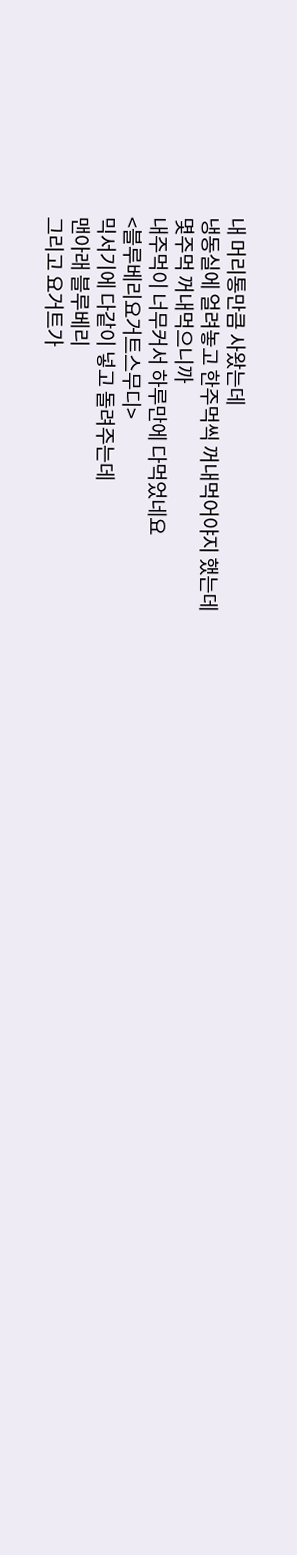내 머리통만큼 사왔는데
냉동실에 얼려놓고 한주먹씩 꺼내먹어야지 했는데
몇주먹 꺼내먹으니까
내주먹이 너무커서 하루만에 다먹었네요
<블루베리요거트스무디>
믹서기에 다같이 넣고 돌려주는데
맨아래 블루베리
그리고 요거트가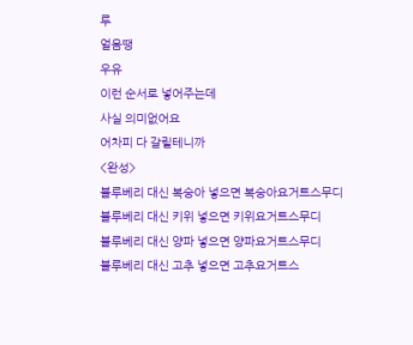루
얼음땡
우유
이런 순서로 넣어주는데
사실 의미없어요
어차피 다 갈릴테니까
<완성>
블루베리 대신 복숭아 넣으면 복숭아요거트스무디
블루베리 대신 키위 넣으면 키위요거트스무디
블루베리 대신 양파 넣으면 양파요거트스무디
블루베리 대신 고추 넣으면 고추요거트스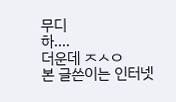무디
하....
더운데 ㅈㅅㅇ
본 글쓴이는 인터넷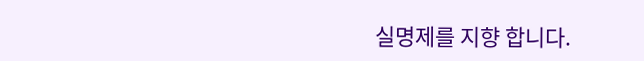실명제를 지향 합니다.